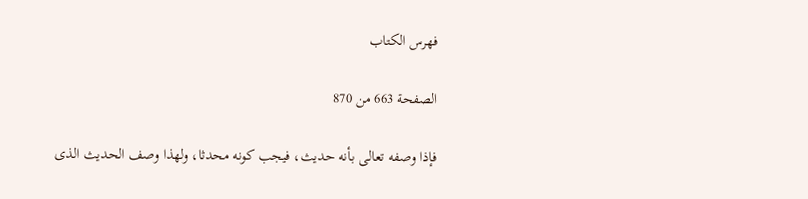فهرس الكتاب

الصفحة 663 من 870

فإذا وصفه تعالى بأنه حديث، فيجب كونه محدثا، ولهذا وصف الحديث الذى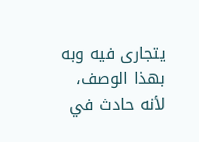يتجارى فيه وبه بهذا الوصف، لأنه حادث في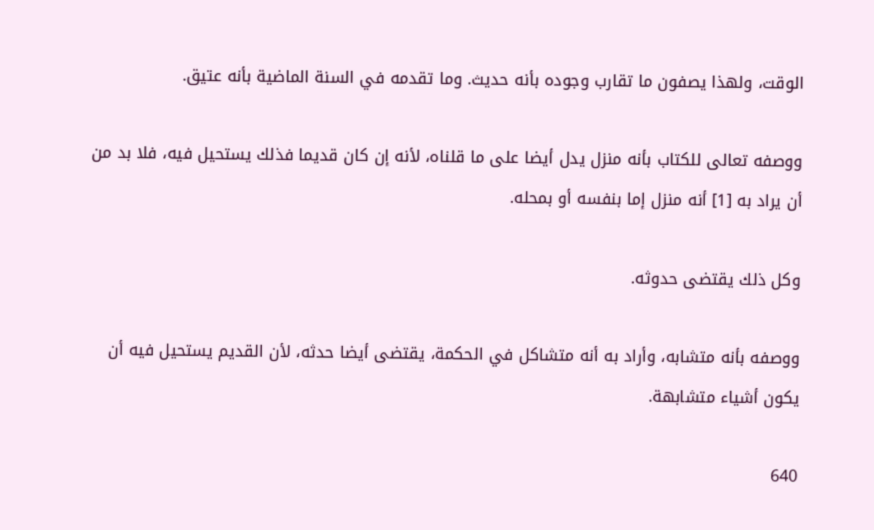الوقت، ولهذا يصفون ما تقارب وجوده بأنه حديث. وما تقدمه في السنة الماضية بأنه عتيق.

ووصفه تعالى للكتاب بأنه منزل يدل أيضا على ما قلناه، لأنه إن كان قديما فذلك يستحيل فيه، فلا بد من أن يراد به [1] أنه منزل إما بنفسه أو بمحله.

وكل ذلك يقتضى حدوثه.

ووصفه بأنه متشابه، وأراد به أنه متشاكل في الحكمة، يقتضى أيضا حدثه، لأن القديم يستحيل فيه أن يكون أشياء متشابهة.

640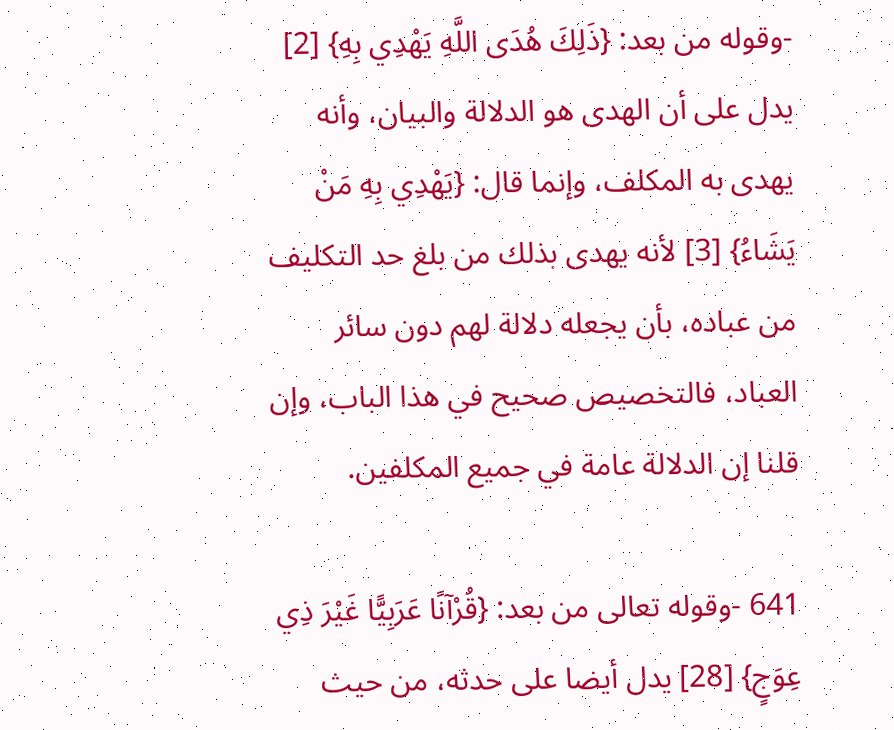-وقوله من بعد: {ذَلِكَ هُدَى اللَّهِ يَهْدِي بِهِ} [2] يدل على أن الهدى هو الدلالة والبيان، وأنه يهدى به المكلف، وإنما قال: {يَهْدِي بِهِ مَنْ يَشَاءُ} [3] لأنه يهدى بذلك من بلغ حد التكليف من عباده، بأن يجعله دلالة لهم دون سائر العباد، فالتخصيص صحيح في هذا الباب، وإن قلنا إن الدلالة عامة في جميع المكلفين.

641 -وقوله تعالى من بعد: {قُرْآنًا عَرَبِيًّا غَيْرَ ذِي عِوَجٍ} [28] يدل أيضا على حدثه، من حيث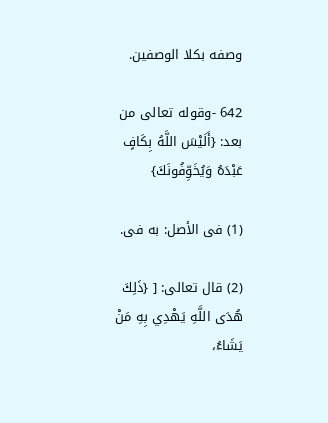وصفه بكلا الوصفين.

642 -وقوله تعالى من بعد: {أَلَيْسَ اللَّهُ بِكَافٍ عَبْدَهُ وَيُخَوِّفُونَكَ}

(1) فى الأصل: به فى.

(2) قال تعالى: [ {ذَلِكَ هُدَى اللَّهِ يَهْدِي بِهِ مَنْ يَشَاءُ،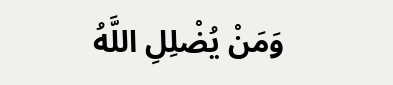وَمَنْ يُضْلِلِ اللَّهُ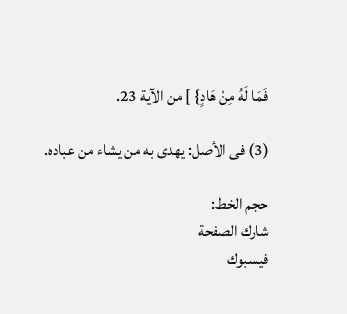فَمَا لَهُ مِنْ هَادٍ} ] من الآية 23.

(3) فى الأصل: يهدى به من يشاء من عباده.

حجم الخط:
شارك الصفحة
فيسبوك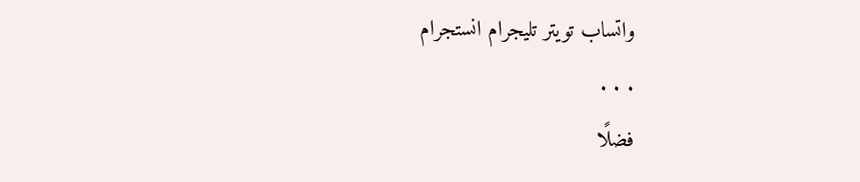واتساب تويتر تليجرام انستجرام
. . .
فضلًا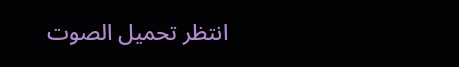انتظر تحميل الصوت